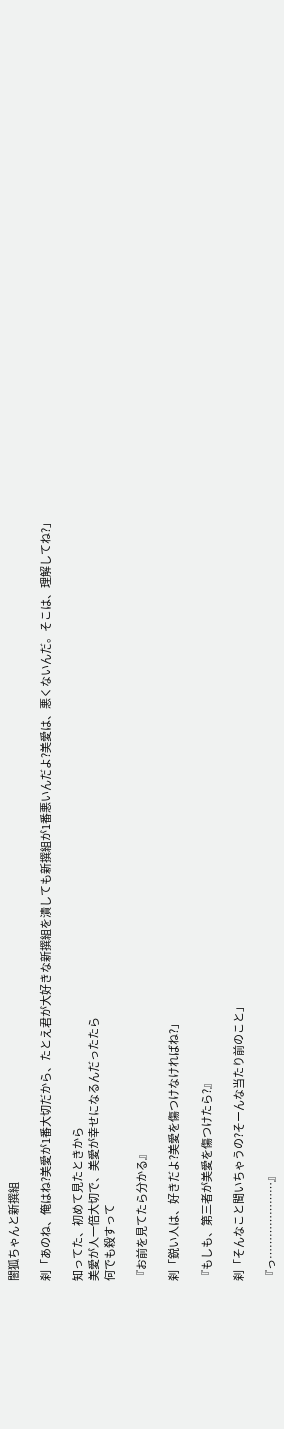闇狐ちゃんと新撰組

刹「あのね、俺はね?美愛が1番大切だから、たとえ君が大好きな新撰組を潰しても新撰組が1番悪いんだよ?美愛は、悪くないんだ。そこは、理解してね?」

知ってた、初めて見たときから
美愛が人一倍大切で、美愛が幸せになるんだったたら
何でも殺すって

『お前を見てたら分かる』

刹「鋭い人は、好きだよ?美愛を傷つけなければね?」

『もしも、第三者が美愛を傷つけたら?』

刹「そんなこと聞いちゃうの?そーんな当たり前のこと」

『っ…………………』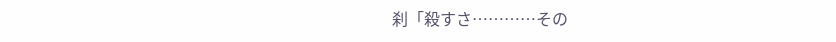刹「殺すさ…………その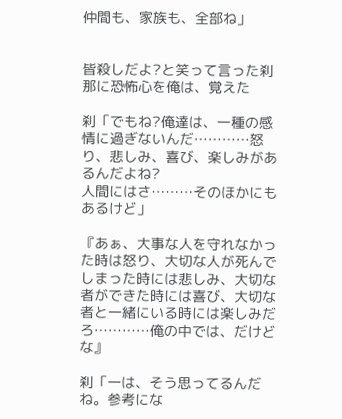仲間も、家族も、全部ね」


皆殺しだよ?と笑って言った刹那に恐怖心を俺は、覚えた

刹「でもね?俺達は、一種の感情に過ぎないんだ…………怒り、悲しみ、喜び、楽しみがあるんだよね?
人間にはさ………そのほかにもあるけど」

『あぁ、大事な人を守れなかった時は怒り、大切な人が死んでしまった時には悲しみ、大切な者ができた時には喜び、大切な者と一緒にいる時には楽しみだろ…………俺の中では、だけどな』

刹「一は、そう思ってるんだね。参考にな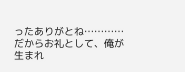ったありがとね…………だからお礼として、俺が生まれ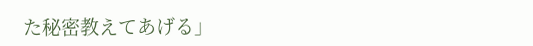た秘密教えてあげる」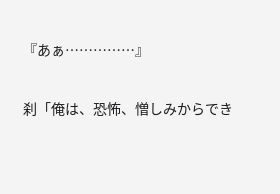『あぁ……………』

刹「俺は、恐怖、憎しみからでき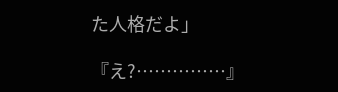た人格だよ」

『え?……………』